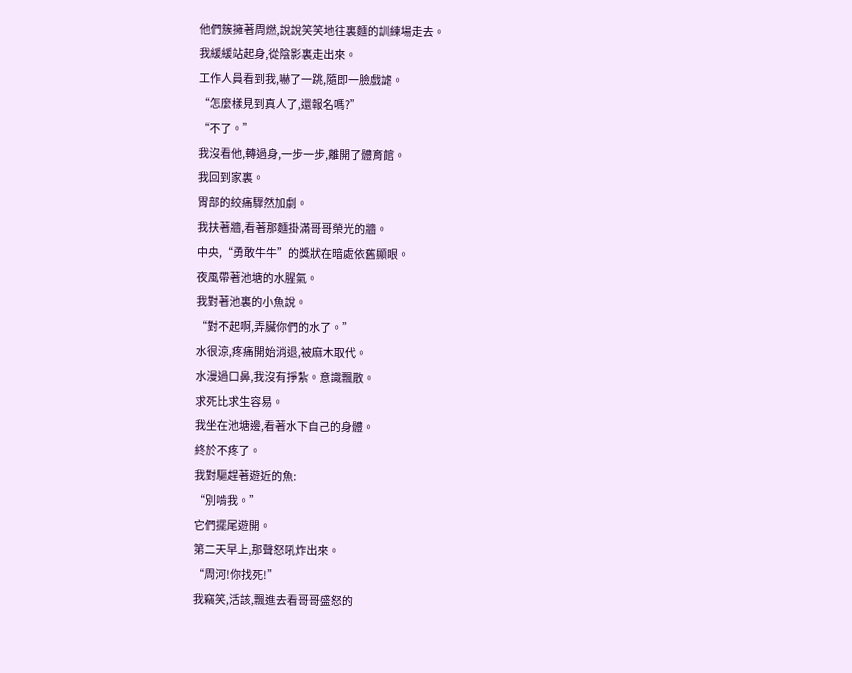他們簇擁著周燃,說說笑笑地往裏麵的訓練場走去。
我緩緩站起身,從陰影裏走出來。
工作人員看到我,嚇了一跳,隨即一臉戲謔。
“怎麼樣見到真人了,還報名嗎?”
“不了。”
我沒看他,轉過身,一步一步,離開了體育館。
我回到家裏。
胃部的絞痛驟然加劇。
我扶著牆,看著那麵掛滿哥哥榮光的牆。
中央,“勇敢牛牛”的獎狀在暗處依舊顯眼。
夜風帶著池塘的水腥氣。
我對著池裏的小魚說。
“對不起啊,弄臟你們的水了。”
水很涼,疼痛開始消退,被麻木取代。
水漫過口鼻,我沒有掙紮。意識飄散。
求死比求生容易。
我坐在池塘邊,看著水下自己的身體。
終於不疼了。
我對驅趕著遊近的魚:
“別啃我。”
它們擺尾遊開。
第二天早上,那聲怒吼炸出來。
“周河!你找死!”
我竊笑,活該,飄進去看哥哥盛怒的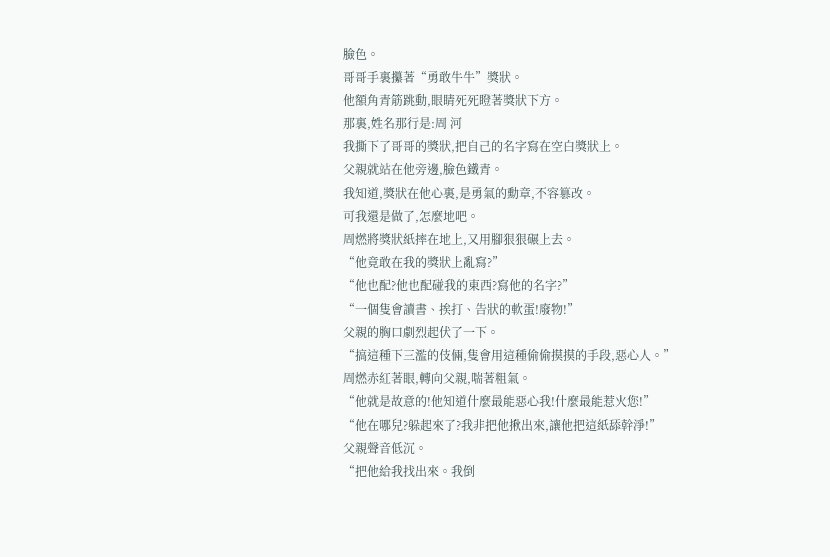臉色。
哥哥手裏攥著“勇敢牛牛”獎狀。
他額角青筋跳動,眼睛死死瞪著獎狀下方。
那裏,姓名那行是:周 河
我撕下了哥哥的獎狀,把自己的名字寫在空白獎狀上。
父親就站在他旁邊,臉色鐵青。
我知道,獎狀在他心裏,是勇氣的勳章,不容篡改。
可我還是做了,怎麼地吧。
周燃將獎狀紙摔在地上,又用腳狠狠碾上去。
“他竟敢在我的獎狀上亂寫?”
“他也配?他也配碰我的東西?寫他的名字?”
“一個隻會讀書、挨打、告狀的軟蛋!廢物!”
父親的胸口劇烈起伏了一下。
“搞這種下三濫的伎倆,隻會用這種偷偷摸摸的手段,惡心人。”
周燃赤紅著眼,轉向父親,喘著粗氣。
“他就是故意的!他知道什麼最能惡心我!什麼最能惹火您!”
“他在哪兒?躲起來了?我非把他揪出來,讓他把這紙舔幹淨!”
父親聲音低沉。
“把他給我找出來。我倒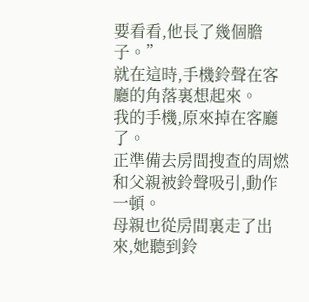要看看,他長了幾個膽子。”
就在這時,手機鈴聲在客廳的角落裏想起來。
我的手機,原來掉在客廳了。
正準備去房間搜查的周燃和父親被鈴聲吸引,動作一頓。
母親也從房間裏走了出來,她聽到鈴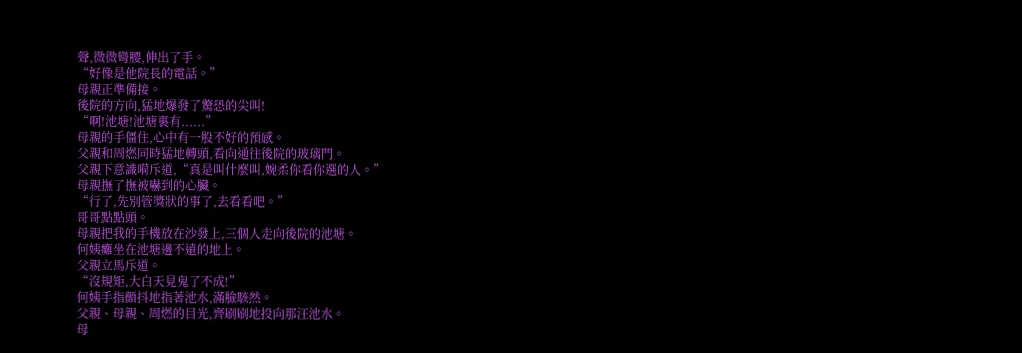聲,微微彎腰,伸出了手。
“好像是他院長的電話。”
母親正準備接。
後院的方向,猛地爆發了驚恐的尖叫!
“啊!池塘!池塘裏有......”
母親的手僵住,心中有一股不好的預感。
父親和周燃同時猛地轉頭,看向通往後院的玻璃門。
父親下意識嗬斥道,“真是叫什麼叫,婉柔你看你選的人。”
母親撫了撫被嚇到的心臟。
“行了,先別管獎狀的事了,去看看吧。”
哥哥點點頭。
母親把我的手機放在沙發上,三個人走向後院的池塘。
何姨癱坐在池塘邊不遠的地上。
父親立馬斥道。
“沒規矩,大白天見鬼了不成!”
何姨手指顫抖地指著池水,滿臉駭然。
父親、母親、周燃的目光,齊刷刷地投向那汪池水。
母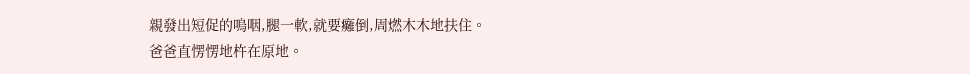親發出短促的嗚咽,腿一軟,就要癱倒,周燃木木地扶住。
爸爸直愣愣地杵在原地。